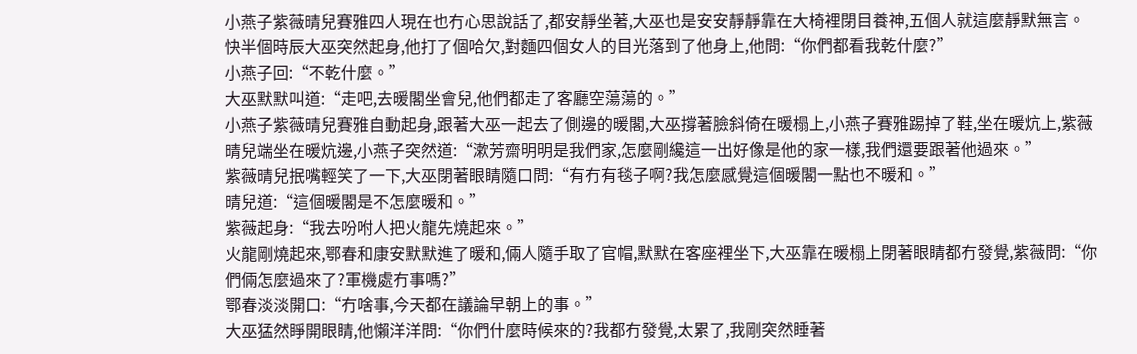小燕子紫薇晴兒賽雅四人現在也冇心思說話了,都安靜坐著,大巫也是安安靜靜靠在大椅裡閉目養神,五個人就這麼靜默無言。
快半個時辰大巫突然起身,他打了個哈欠,對麵四個女人的目光落到了他身上,他問:“你們都看我乾什麼?”
小燕子回:“不乾什麼。”
大巫默默叫道:“走吧,去暖閣坐會兒,他們都走了客廳空蕩蕩的。”
小燕子紫薇晴兒賽雅自動起身,跟著大巫一起去了側邊的暖閣,大巫撐著臉斜倚在暖榻上,小燕子賽雅踢掉了鞋,坐在暖炕上,紫薇晴兒端坐在暖炕邊,小燕子突然道:“漱芳齋明明是我們家,怎麼剛纔這一出好像是他的家一樣,我們還要跟著他過來。”
紫薇晴兒抿嘴輕笑了一下,大巫閉著眼睛隨口問:“有冇有毯子啊?我怎麼感覺這個暖閣一點也不暖和。”
晴兒道:“這個暖閣是不怎麼暖和。”
紫薇起身:“我去吩咐人把火龍先燒起來。”
火龍剛燒起來,鄂春和康安默默進了暖和,倆人隨手取了官帽,默默在客座裡坐下,大巫靠在暖榻上閉著眼睛都冇發覺,紫薇問:“你們倆怎麼過來了?軍機處冇事嗎?”
鄂春淡淡開口:“冇啥事,今天都在議論早朝上的事。”
大巫猛然睜開眼睛,他懶洋洋問:“你們什麼時候來的?我都冇發覺,太累了,我剛突然睡著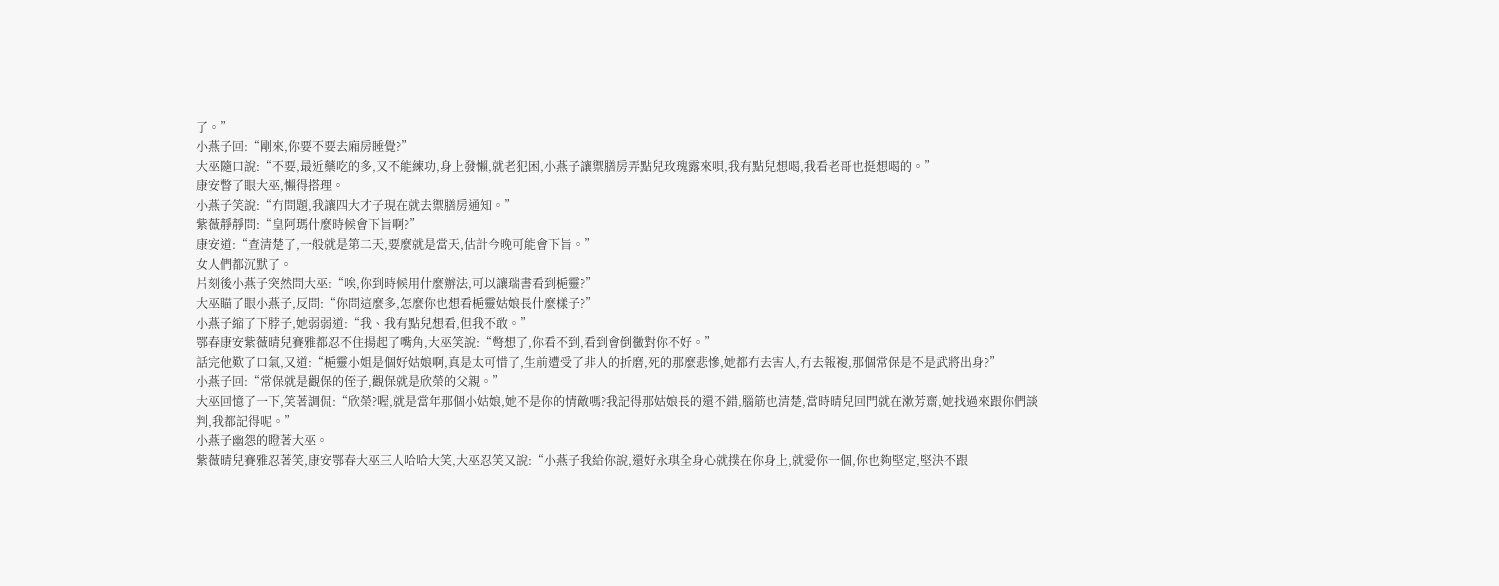了。”
小燕子回:“剛來,你要不要去廂房睡覺?”
大巫隨口說:“不要,最近藥吃的多,又不能練功,身上發懶,就老犯困,小燕子讓禦膳房弄點兒玫瑰露來唄,我有點兒想喝,我看老哥也挺想喝的。”
康安瞥了眼大巫,懶得搭理。
小燕子笑說:“冇問題,我讓四大才子現在就去禦膳房通知。”
紫薇靜靜問:“皇阿瑪什麼時候會下旨啊?”
康安道:“查清楚了,一般就是第二天,要麼就是當天,估計今晚可能會下旨。”
女人們都沉默了。
片刻後小燕子突然問大巫:“唉,你到時候用什麼辦法,可以讓瑞書看到梔靈?”
大巫瞄了眼小燕子,反問:“你問這麼多,怎麼你也想看梔靈姑娘長什麼樣子?”
小燕子縮了下脖子,她弱弱道:“我、我有點兒想看,但我不敢。”
鄂春康安紫薇晴兒賽雅都忍不住揚起了嘴角,大巫笑說:“彆想了,你看不到,看到會倒黴對你不好。”
話完他歎了口氣,又道:“梔靈小姐是個好姑娘啊,真是太可惜了,生前遭受了非人的折磨,死的那麼悲慘,她都冇去害人,冇去報複,那個常保是不是武將出身?”
小燕子回:“常保就是觀保的侄子,觀保就是欣榮的父親。”
大巫回憶了一下,笑著調侃:“欣榮?喔,就是當年那個小姑娘,她不是你的情敵嗎?我記得那姑娘長的還不錯,腦筋也清楚,當時晴兒回門就在漱芳齋,她找過來跟你們談判,我都記得呢。”
小燕子幽怨的瞪著大巫。
紫薇晴兒賽雅忍著笑,康安鄂春大巫三人哈哈大笑,大巫忍笑又說:“小燕子我給你說,還好永琪全身心就撲在你身上,就愛你一個,你也夠堅定,堅決不跟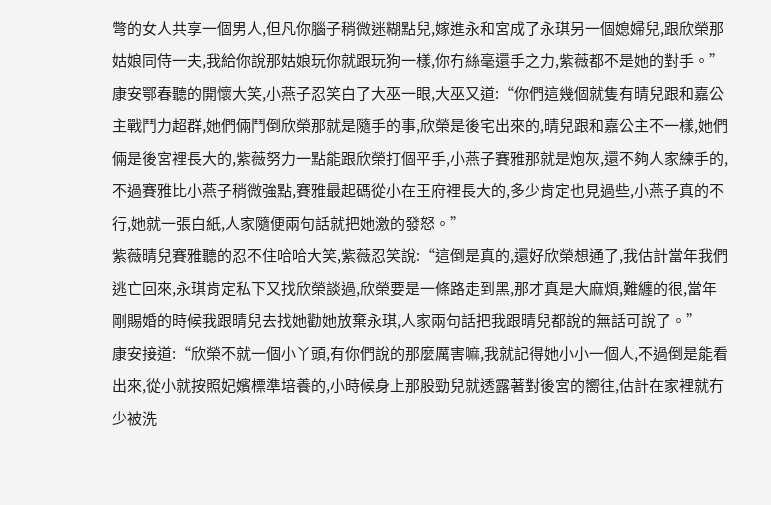彆的女人共享一個男人,但凡你腦子稍微迷糊點兒,嫁進永和宮成了永琪另一個媳婦兒,跟欣榮那姑娘同侍一夫,我給你說那姑娘玩你就跟玩狗一樣,你冇絲毫還手之力,紫薇都不是她的對手。”
康安鄂春聽的開懷大笑,小燕子忍笑白了大巫一眼,大巫又道:“你們這幾個就隻有晴兒跟和嘉公主戰鬥力超群,她們倆鬥倒欣榮那就是隨手的事,欣榮是後宅出來的,晴兒跟和嘉公主不一樣,她們倆是後宮裡長大的,紫薇努力一點能跟欣榮打個平手,小燕子賽雅那就是炮灰,還不夠人家練手的,不過賽雅比小燕子稍微強點,賽雅最起碼從小在王府裡長大的,多少肯定也見過些,小燕子真的不行,她就一張白紙,人家隨便兩句話就把她激的發怒。”
紫薇晴兒賽雅聽的忍不住哈哈大笑,紫薇忍笑說:“這倒是真的,還好欣榮想通了,我估計當年我們逃亡回來,永琪肯定私下又找欣榮談過,欣榮要是一條路走到黑,那才真是大麻煩,難纏的很,當年剛賜婚的時候我跟晴兒去找她勸她放棄永琪,人家兩句話把我跟晴兒都說的無話可說了。”
康安接道:“欣榮不就一個小丫頭,有你們說的那麼厲害嘛,我就記得她小小一個人,不過倒是能看出來,從小就按照妃嬪標準培養的,小時候身上那股勁兒就透露著對後宮的嚮往,估計在家裡就冇少被洗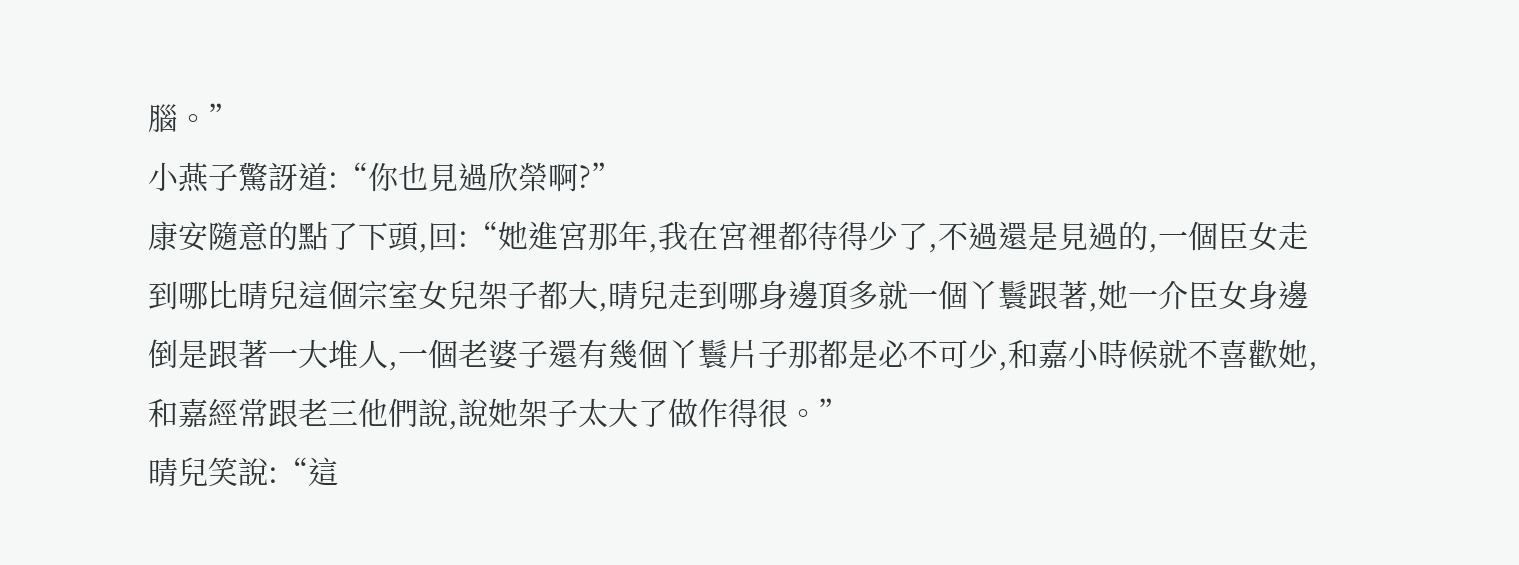腦。”
小燕子驚訝道:“你也見過欣榮啊?”
康安隨意的點了下頭,回:“她進宮那年,我在宮裡都待得少了,不過還是見過的,一個臣女走到哪比晴兒這個宗室女兒架子都大,晴兒走到哪身邊頂多就一個丫鬟跟著,她一介臣女身邊倒是跟著一大堆人,一個老婆子還有幾個丫鬟片子那都是必不可少,和嘉小時候就不喜歡她,和嘉經常跟老三他們說,說她架子太大了做作得很。”
晴兒笑說:“這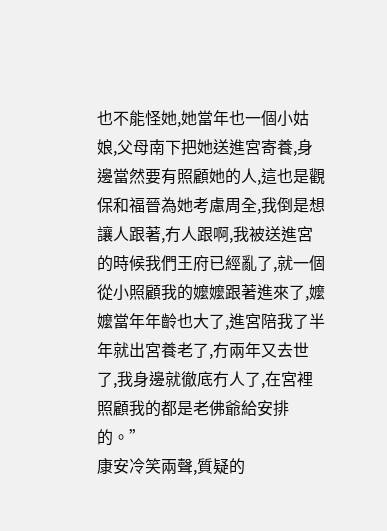也不能怪她,她當年也一個小姑娘,父母南下把她送進宮寄養,身邊當然要有照顧她的人,這也是觀保和福晉為她考慮周全,我倒是想讓人跟著,冇人跟啊,我被送進宮的時候我們王府已經亂了,就一個從小照顧我的嬤嬤跟著進來了,嬤嬤當年年齡也大了,進宮陪我了半年就出宮養老了,冇兩年又去世了,我身邊就徹底冇人了,在宮裡照顧我的都是老佛爺給安排的。”
康安冷笑兩聲,質疑的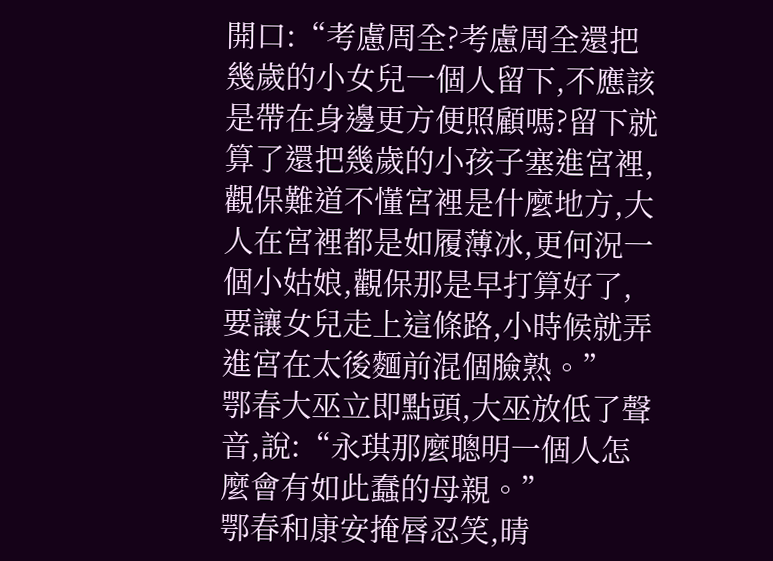開口:“考慮周全?考慮周全還把幾歲的小女兒一個人留下,不應該是帶在身邊更方便照顧嗎?留下就算了還把幾歲的小孩子塞進宮裡,觀保難道不懂宮裡是什麼地方,大人在宮裡都是如履薄冰,更何況一個小姑娘,觀保那是早打算好了,要讓女兒走上這條路,小時候就弄進宮在太後麵前混個臉熟。”
鄂春大巫立即點頭,大巫放低了聲音,說:“永琪那麼聰明一個人怎麼會有如此蠢的母親。”
鄂春和康安掩唇忍笑,晴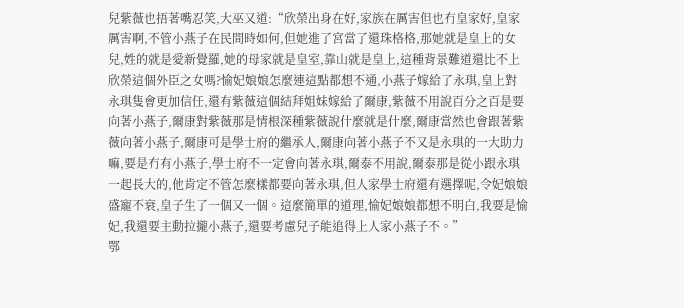兒紫薇也捂著嘴忍笑,大巫又道:“欣榮出身在好,家族在厲害但也冇皇家好,皇家厲害啊,不管小燕子在民間時如何,但她進了宮當了還珠格格,那她就是皇上的女兒,姓的就是愛新覺羅,她的母家就是皇室,靠山就是皇上,這種背景難道還比不上欣榮這個外臣之女嗎?愉妃娘娘怎麼連這點都想不通,小燕子嫁給了永琪,皇上對永琪隻會更加信任,還有紫薇這個結拜姐妹嫁給了爾康,紫薇不用說百分之百是要向著小燕子,爾康對紫薇那是情根深種紫薇說什麼就是什麼,爾康當然也會跟著紫薇向著小燕子,爾康可是學士府的繼承人,爾康向著小燕子不又是永琪的一大助力嘛,要是冇有小燕子,學士府不一定會向著永琪,爾泰不用說,爾泰那是從小跟永琪一起長大的,他肯定不管怎麼樣都要向著永琪,但人家學士府還有選擇呢,令妃娘娘盛寵不衰,皇子生了一個又一個。這麼簡單的道理,愉妃娘娘都想不明白,我要是愉妃,我還要主動拉攏小燕子,還要考慮兒子能追得上人家小燕子不。”
鄂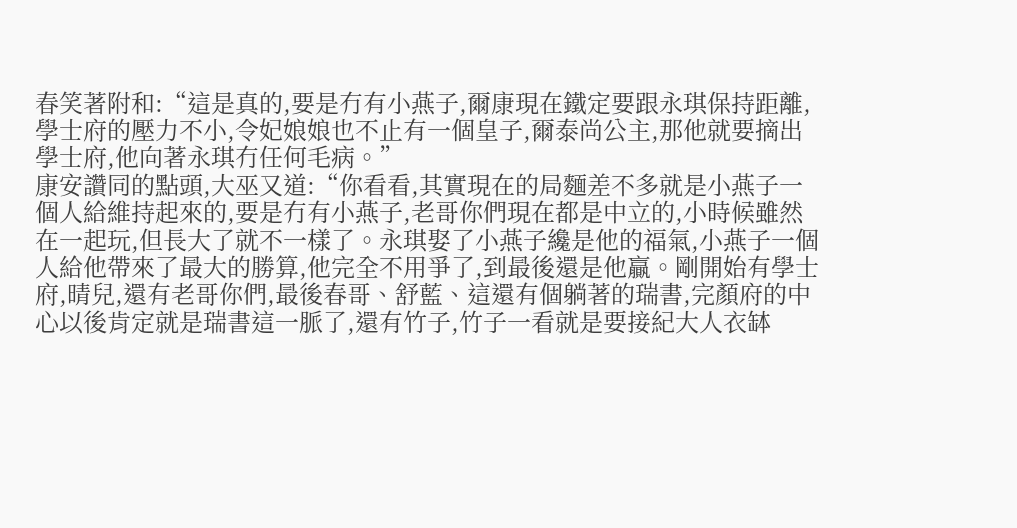春笑著附和:“這是真的,要是冇有小燕子,爾康現在鐵定要跟永琪保持距離,學士府的壓力不小,令妃娘娘也不止有一個皇子,爾泰尚公主,那他就要摘出學士府,他向著永琪冇任何毛病。”
康安讚同的點頭,大巫又道:“你看看,其實現在的局麵差不多就是小燕子一個人給維持起來的,要是冇有小燕子,老哥你們現在都是中立的,小時候雖然在一起玩,但長大了就不一樣了。永琪娶了小燕子纔是他的福氣,小燕子一個人給他帶來了最大的勝算,他完全不用爭了,到最後還是他贏。剛開始有學士府,晴兒,還有老哥你們,最後春哥、舒藍、這還有個躺著的瑞書,完顏府的中心以後肯定就是瑞書這一脈了,還有竹子,竹子一看就是要接紀大人衣缽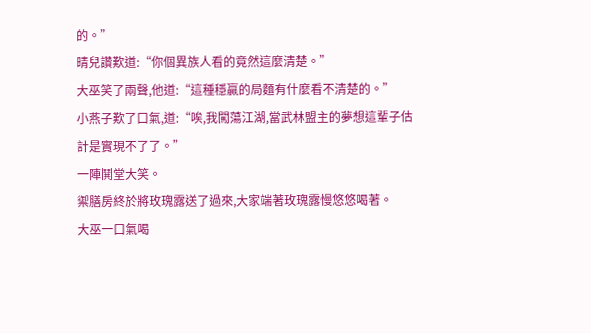的。”
晴兒讚歎道:“你個異族人看的竟然這麼清楚。”
大巫笑了兩聲,他道:“這種穩贏的局麵有什麼看不清楚的。”
小燕子歎了口氣,道:“唉,我闖蕩江湖,當武林盟主的夢想這輩子估計是實現不了了。”
一陣鬨堂大笑。
禦膳房終於將玫瑰露送了過來,大家端著玫瑰露慢悠悠喝著。
大巫一口氣喝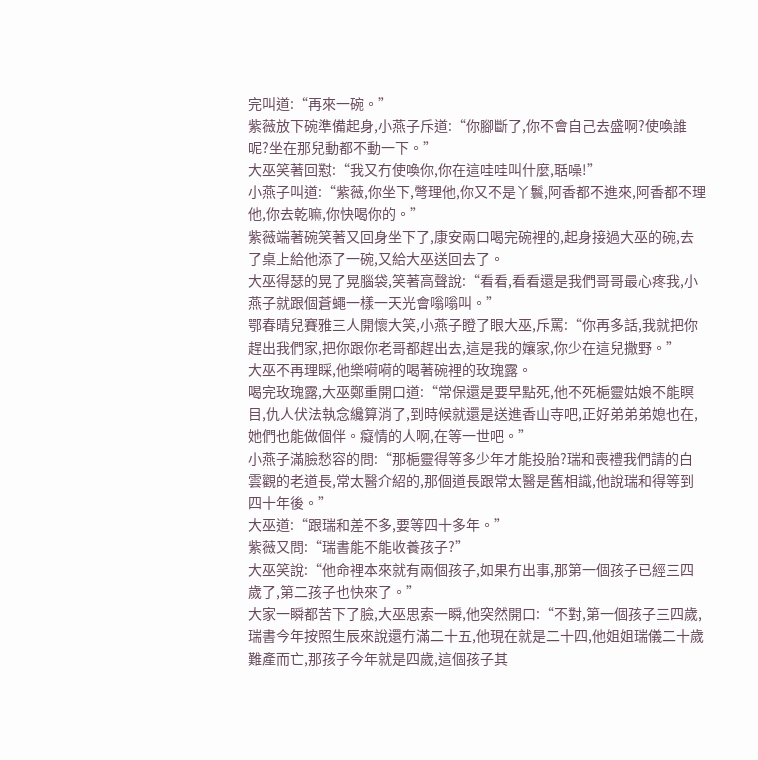完叫道:“再來一碗。”
紫薇放下碗準備起身,小燕子斥道:“你腳斷了,你不會自己去盛啊?使喚誰呢?坐在那兒動都不動一下。”
大巫笑著回懟:“我又冇使喚你,你在這哇哇叫什麼,聒噪!”
小燕子叫道:“紫薇,你坐下,彆理他,你又不是丫鬟,阿香都不進來,阿香都不理他,你去乾嘛,你快喝你的。”
紫薇端著碗笑著又回身坐下了,康安兩口喝完碗裡的,起身接過大巫的碗,去了桌上給他添了一碗,又給大巫送回去了。
大巫得瑟的晃了晃腦袋,笑著高聲說:“看看,看看還是我們哥哥最心疼我,小燕子就跟個蒼蠅一樣一天光會嗡嗡叫。”
鄂春晴兒賽雅三人開懷大笑,小燕子瞪了眼大巫,斥罵:“你再多話,我就把你趕出我們家,把你跟你老哥都趕出去,這是我的孃家,你少在這兒撒野。”
大巫不再理睬,他樂嗬嗬的喝著碗裡的玫瑰露。
喝完玫瑰露,大巫鄭重開口道:“常保還是要早點死,他不死梔靈姑娘不能瞑目,仇人伏法執念纔算消了,到時候就還是送進香山寺吧,正好弟弟弟媳也在,她們也能做個伴。癡情的人啊,在等一世吧。”
小燕子滿臉愁容的問:“那梔靈得等多少年才能投胎?瑞和喪禮我們請的白雲觀的老道長,常太醫介紹的,那個道長跟常太醫是舊相識,他說瑞和得等到四十年後。”
大巫道:“跟瑞和差不多,要等四十多年。”
紫薇又問:“瑞書能不能收養孩子?”
大巫笑說:“他命裡本來就有兩個孩子,如果冇出事,那第一個孩子已經三四歲了,第二孩子也快來了。”
大家一瞬都苦下了臉,大巫思索一瞬,他突然開口:“不對,第一個孩子三四歲,瑞書今年按照生辰來說還冇滿二十五,他現在就是二十四,他姐姐瑞儀二十歲難產而亡,那孩子今年就是四歲,這個孩子其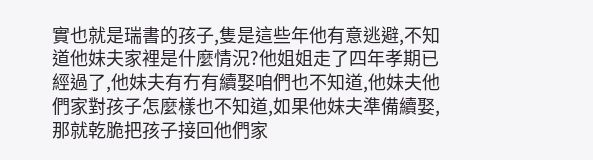實也就是瑞書的孩子,隻是這些年他有意逃避,不知道他妹夫家裡是什麼情況?他姐姐走了四年孝期已經過了,他妹夫有冇有續娶咱們也不知道,他妹夫他們家對孩子怎麼樣也不知道,如果他妹夫準備續娶,那就乾脆把孩子接回他們家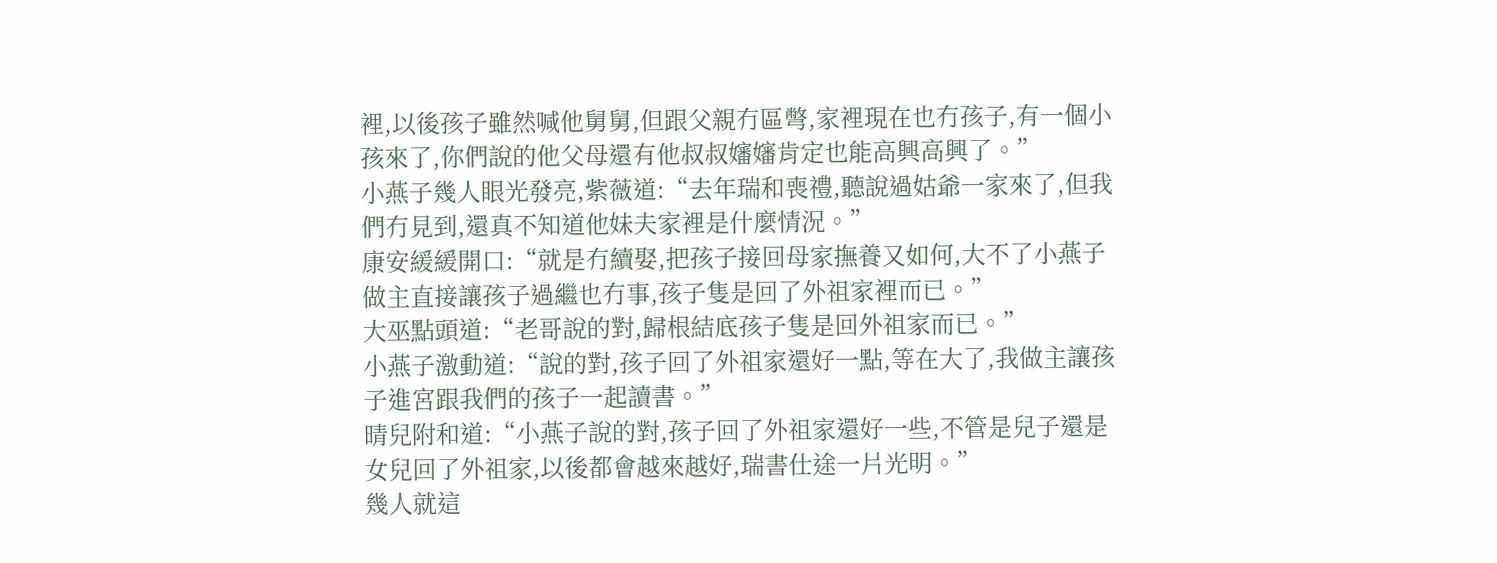裡,以後孩子雖然喊他舅舅,但跟父親冇區彆,家裡現在也冇孩子,有一個小孩來了,你們說的他父母還有他叔叔嬸嬸肯定也能高興高興了。”
小燕子幾人眼光發亮,紫薇道:“去年瑞和喪禮,聽說過姑爺一家來了,但我們冇見到,還真不知道他妹夫家裡是什麼情況。”
康安緩緩開口:“就是冇續娶,把孩子接回母家撫養又如何,大不了小燕子做主直接讓孩子過繼也冇事,孩子隻是回了外祖家裡而已。”
大巫點頭道:“老哥說的對,歸根結底孩子隻是回外祖家而已。”
小燕子激動道:“說的對,孩子回了外祖家還好一點,等在大了,我做主讓孩子進宮跟我們的孩子一起讀書。”
晴兒附和道:“小燕子說的對,孩子回了外祖家還好一些,不管是兒子還是女兒回了外祖家,以後都會越來越好,瑞書仕途一片光明。”
幾人就這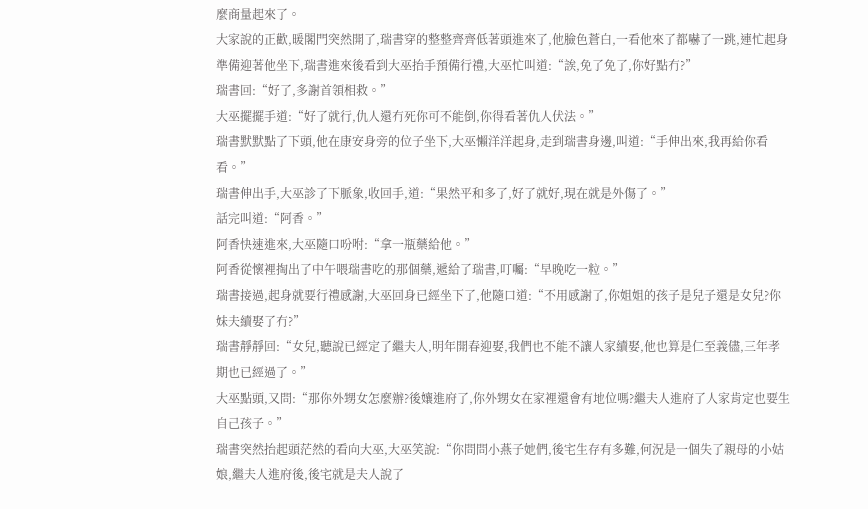麼商量起來了。
大家說的正歡,暖閣門突然開了,瑞書穿的整整齊齊低著頭進來了,他臉色蒼白,一看他來了都嚇了一跳,連忙起身準備迎著他坐下,瑞書進來後看到大巫抬手預備行禮,大巫忙叫道:“誒,免了免了,你好點冇?”
瑞書回:“好了,多謝首領相救。”
大巫擺擺手道:“好了就行,仇人還冇死你可不能倒,你得看著仇人伏法。”
瑞書默默點了下頭,他在康安身旁的位子坐下,大巫懶洋洋起身,走到瑞書身邊,叫道:“手伸出來,我再給你看看。”
瑞書伸出手,大巫診了下脈象,收回手,道:“果然平和多了,好了就好,現在就是外傷了。”
話完叫道:“阿香。”
阿香快速進來,大巫隨口吩咐:“拿一瓶藥給他。”
阿香從懷裡掏出了中午喂瑞書吃的那個藥,遞給了瑞書,叮囑:“早晚吃一粒。”
瑞書接過,起身就要行禮感謝,大巫回身已經坐下了,他隨口道:“不用感謝了,你姐姐的孩子是兒子還是女兒?你妹夫續娶了冇?”
瑞書靜靜回:“女兒,聽說已經定了繼夫人,明年開春迎娶,我們也不能不讓人家續娶,他也算是仁至義儘,三年孝期也已經過了。”
大巫點頭,又問:“那你外甥女怎麼辦?後孃進府了,你外甥女在家裡還會有地位嗎?繼夫人進府了人家肯定也要生自己孩子。”
瑞書突然抬起頭茫然的看向大巫,大巫笑說:“你問問小燕子她們,後宅生存有多難,何況是一個失了親母的小姑娘,繼夫人進府後,後宅就是夫人說了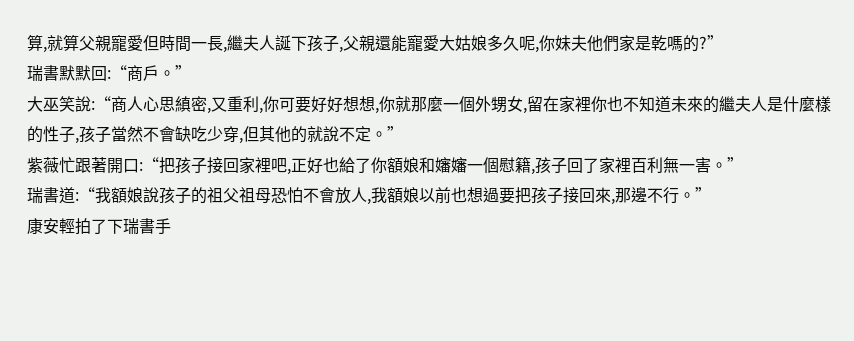算,就算父親寵愛但時間一長,繼夫人誕下孩子,父親還能寵愛大姑娘多久呢,你妹夫他們家是乾嗎的?”
瑞書默默回:“商戶。”
大巫笑說:“商人心思縝密,又重利,你可要好好想想,你就那麼一個外甥女,留在家裡你也不知道未來的繼夫人是什麼樣的性子,孩子當然不會缺吃少穿,但其他的就說不定。”
紫薇忙跟著開口:“把孩子接回家裡吧,正好也給了你額娘和嬸嬸一個慰籍,孩子回了家裡百利無一害。”
瑞書道:“我額娘說孩子的祖父祖母恐怕不會放人,我額娘以前也想過要把孩子接回來,那邊不行。”
康安輕拍了下瑞書手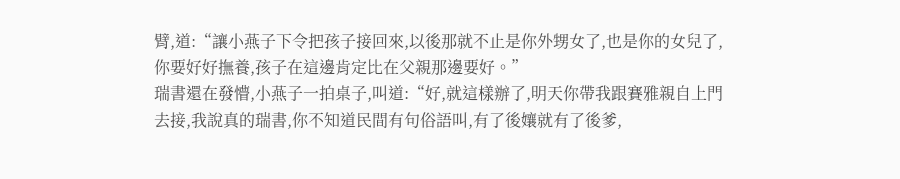臂,道:“讓小燕子下令把孩子接回來,以後那就不止是你外甥女了,也是你的女兒了,你要好好撫養,孩子在這邊肯定比在父親那邊要好。”
瑞書還在發懵,小燕子一拍桌子,叫道:“好,就這樣辦了,明天你帶我跟賽雅親自上門去接,我說真的瑞書,你不知道民間有句俗語叫,有了後孃就有了後爹,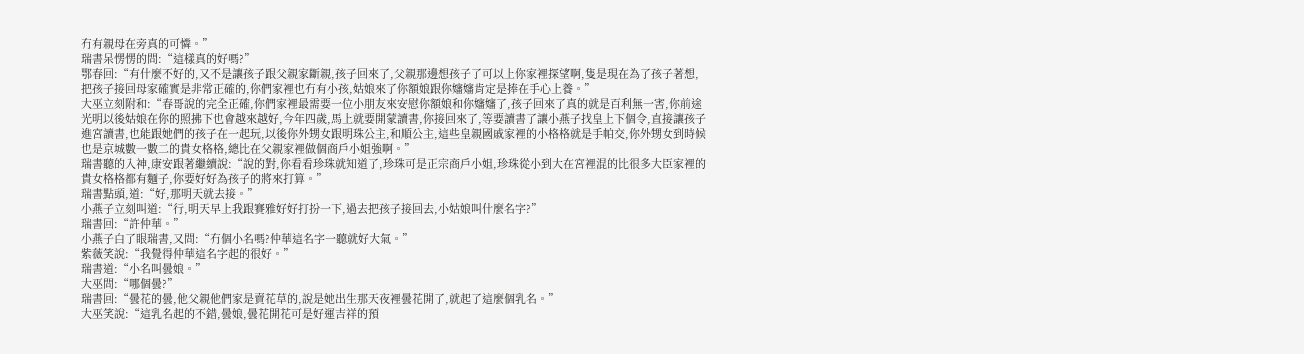冇有親母在旁真的可憐。”
瑞書呆愣愣的問:“這樣真的好嗎?”
鄂春回:“有什麼不好的,又不是讓孩子跟父親家斷親,孩子回來了,父親那邊想孩子了可以上你家裡探望啊,隻是現在為了孩子著想,把孩子接回母家確實是非常正確的,你們家裡也冇有小孩,姑娘來了你額娘跟你嬸嬸肯定是捧在手心上養。”
大巫立刻附和:“春哥說的完全正確,你們家裡最需要一位小朋友來安慰你額娘和你嬸嬸了,孩子回來了真的就是百利無一害,你前途光明以後姑娘在你的照拂下也會越來越好,今年四歲,馬上就要開蒙讀書,你接回來了,等要讀書了讓小燕子找皇上下個令,直接讓孩子進宮讀書,也能跟她們的孩子在一起玩,以後你外甥女跟明珠公主,和順公主,這些皇親國戚家裡的小格格就是手帕交,你外甥女到時候也是京城數一數二的貴女格格,總比在父親家裡做個商戶小姐強啊。”
瑞書聽的入神,康安跟著繼續說:“說的對,你看看珍珠就知道了,珍珠可是正宗商戶小姐,珍珠從小到大在宮裡混的比很多大臣家裡的貴女格格都有麵子,你要好好為孩子的將來打算。”
瑞書點頭,道:“好,那明天就去接。”
小燕子立刻叫道:“行,明天早上我跟賽雅好好打扮一下,過去把孩子接回去,小姑娘叫什麼名字?”
瑞書回:“許仲華。”
小燕子白了眼瑞書,又問:“冇個小名嗎?仲華這名字一聽就好大氣。”
紫薇笑說:“我覺得仲華這名字起的很好。”
瑞書道:“小名叫曇娘。”
大巫問:“哪個曇?”
瑞書回:“曇花的曇,他父親他們家是賣花草的,說是她出生那天夜裡曇花開了,就起了這麼個乳名。”
大巫笑說:“這乳名起的不錯,曇娘,曇花開花可是好運吉祥的預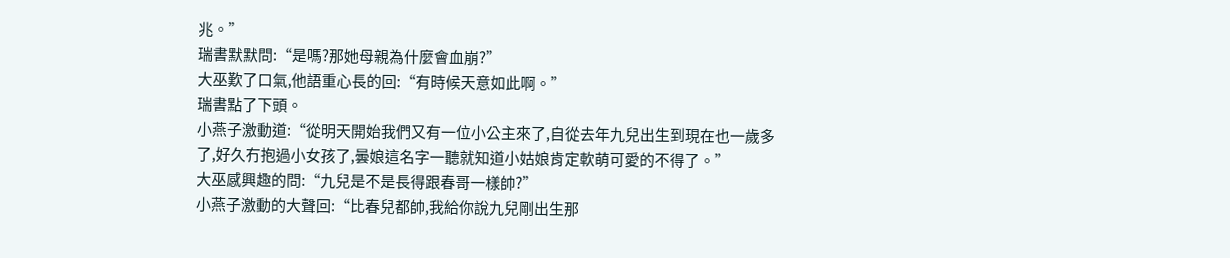兆。”
瑞書默默問:“是嗎?那她母親為什麼會血崩?”
大巫歎了口氣,他語重心長的回:“有時候天意如此啊。”
瑞書點了下頭。
小燕子激動道:“從明天開始我們又有一位小公主來了,自從去年九兒出生到現在也一歲多了,好久冇抱過小女孩了,曇娘這名字一聽就知道小姑娘肯定軟萌可愛的不得了。”
大巫感興趣的問:“九兒是不是長得跟春哥一樣帥?”
小燕子激動的大聲回:“比春兒都帥,我給你說九兒剛出生那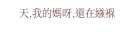天,我的媽呀,還在繈褓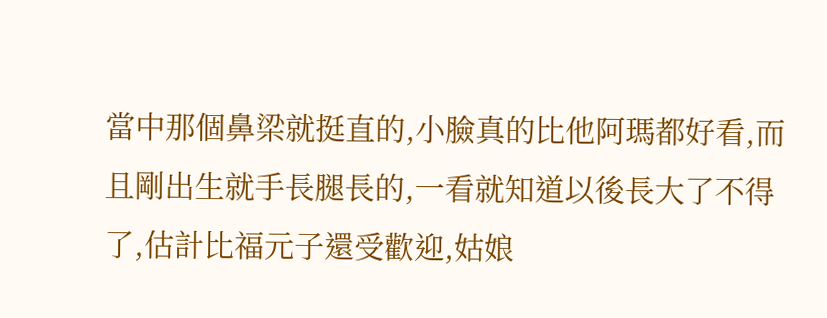當中那個鼻梁就挺直的,小臉真的比他阿瑪都好看,而且剛出生就手長腿長的,一看就知道以後長大了不得了,估計比福元子還受歡迎,姑娘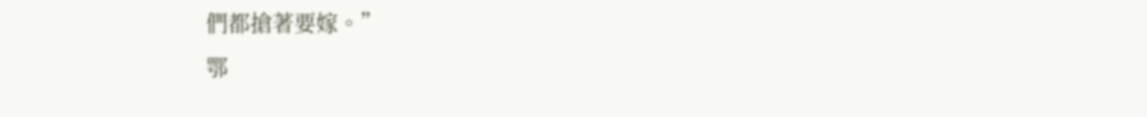們都搶著要嫁。”
鄂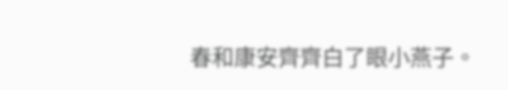春和康安齊齊白了眼小燕子。